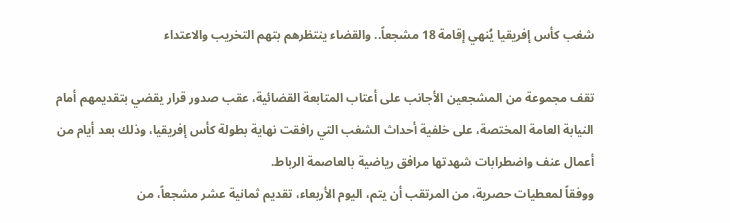شغب كأس إفريقيا يُنهي إقامة 18 مشجعاً.. والقضاء ينتظرهم بتهم التخريب والاعتداء

تقف مجموعة من المشجعين الأجانب على أعتاب المتابعة القضائية، عقب صدور قرار يقضي بتقديمهم أمام النيابة العامة المختصة، على خلفية أحداث الشغب التي رافقت نهاية بطولة كأس إفريقيا، وذلك بعد أيام من أعمال عنف واضطرابات شهدتها مرافق رياضية بالعاصمة الرباط.
ووفقاً لمعطيات حصرية، من المرتقب أن يتم، اليوم الأربعاء، تقديم ثمانية عشر مشجعاً، من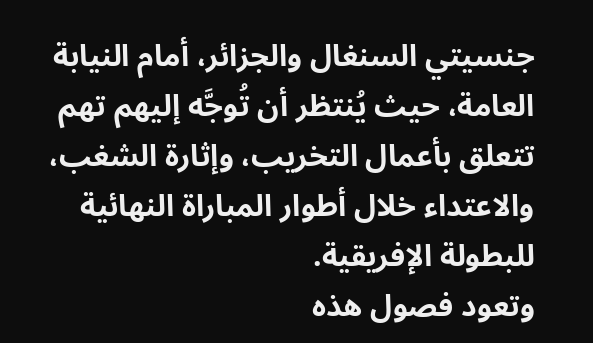جنسيتي السنغال والجزائر، أمام النيابة العامة، حيث يُنتظر أن تُوجَّه إليهم تهم تتعلق بأعمال التخريب، وإثارة الشغب، والاعتداء خلال أطوار المباراة النهائية للبطولة الإفريقية.
وتعود فصول هذه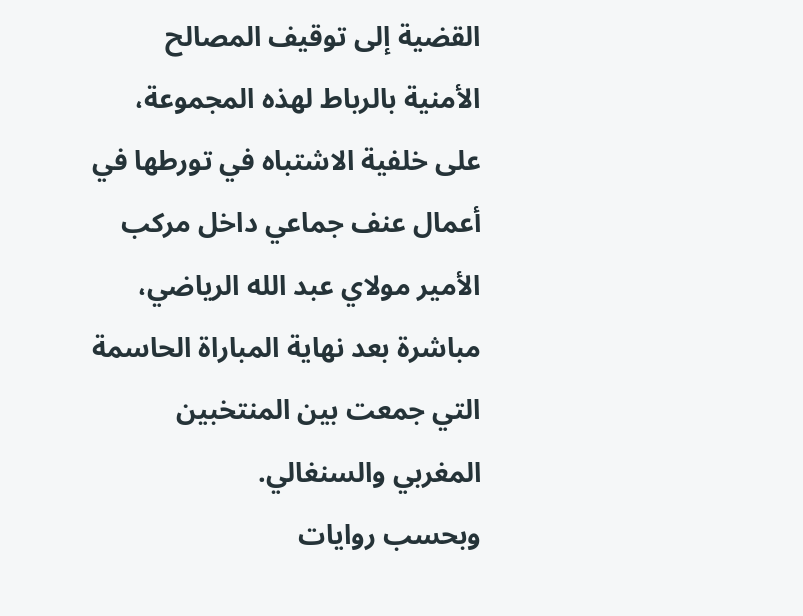القضية إلى توقيف المصالح الأمنية بالرباط لهذه المجموعة، على خلفية الاشتباه في تورطها في أعمال عنف جماعي داخل مركب الأمير مولاي عبد الله الرياضي، مباشرة بعد نهاية المباراة الحاسمة التي جمعت بين المنتخبين المغربي والسنغالي.
وبحسب روايات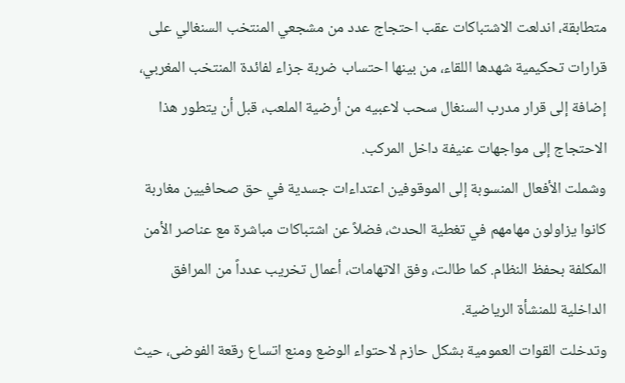متطابقة، اندلعت الاشتباكات عقب احتجاج عدد من مشجعي المنتخب السنغالي على قرارات تحكيمية شهدها اللقاء، من بينها احتساب ضربة جزاء لفائدة المنتخب المغربي، إضافة إلى قرار مدرب السنغال سحب لاعبيه من أرضية الملعب، قبل أن يتطور هذا الاحتجاج إلى مواجهات عنيفة داخل المركب.
وشملت الأفعال المنسوبة إلى الموقوفين اعتداءات جسدية في حق صحافيين مغاربة كانوا يزاولون مهامهم في تغطية الحدث، فضلاً عن اشتباكات مباشرة مع عناصر الأمن المكلفة بحفظ النظام. كما طالت، وفق الاتهامات، أعمال تخريب عدداً من المرافق الداخلية للمنشأة الرياضية.
وتدخلت القوات العمومية بشكل حازم لاحتواء الوضع ومنع اتساع رقعة الفوضى، حيث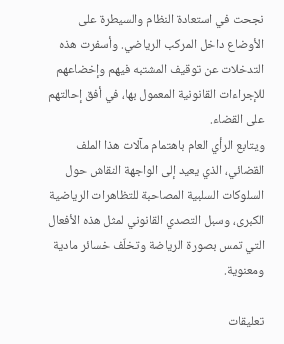نجحت في استعادة النظام والسيطرة على الأوضاع داخل المركب الرياضي. وأسفرت هذه التدخلات عن توقيف المشتبه فيهم وإخضاعهم للإجراءات القانونية المعمول بها، في أفق إحالتهم على القضاء.
ويتابع الرأي العام باهتمام مآلات هذا الملف القضائي، الذي يعيد إلى الواجهة النقاش حول السلوكات السلبية المصاحبة للتظاهرات الرياضية الكبرى، وسبل التصدي القانوني لمثل هذه الأفعال التي تمس بصورة الرياضة وتخلّف خسائر مادية ومعنوية.

تعليقات